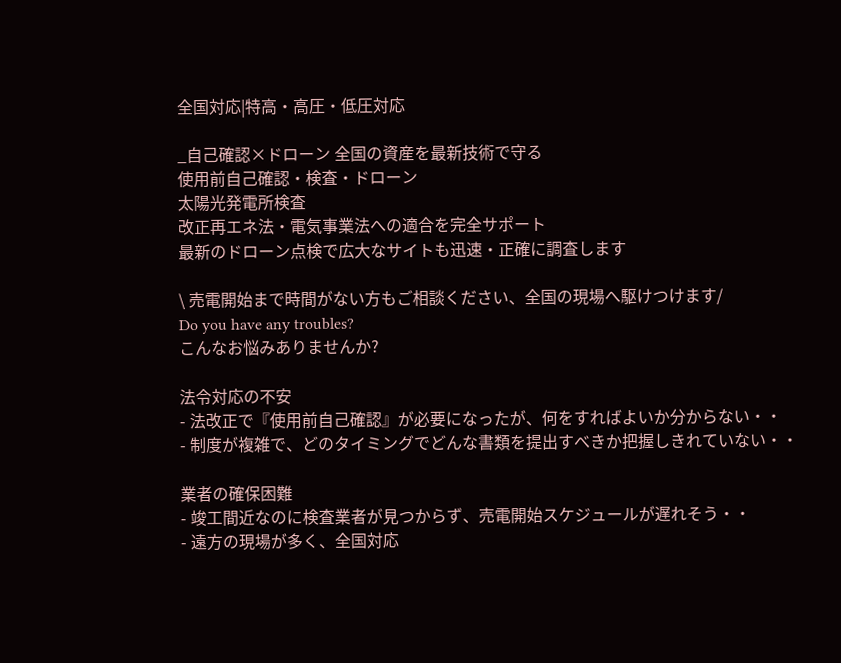全国対応|特高・高圧・低圧対応

_自己確認×ドローン 全国の資産を最新技術で守る
使用前自己確認・検査・ドローン
太陽光発電所検査
改正再エネ法・電気事業法への適合を完全サポート
最新のドローン点検で広大なサイトも迅速・正確に調査します

\ 売電開始まで時間がない方もご相談ください、全国の現場へ駆けつけます/
Do you have any troubles?
こんなお悩みありませんか?

法令対応の不安
- 法改正で『使用前自己確認』が必要になったが、何をすればよいか分からない・・
- 制度が複雑で、どのタイミングでどんな書類を提出すべきか把握しきれていない・・

業者の確保困難
- 竣工間近なのに検査業者が見つからず、売電開始スケジュールが遅れそう・・
- 遠方の現場が多く、全国対応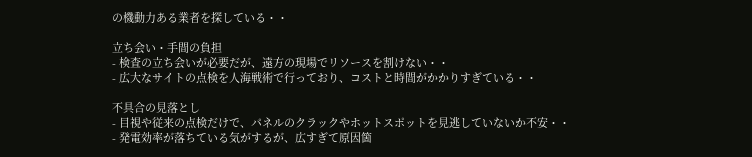の機動力ある業者を探している・・

立ち会い・手間の負担
- 検査の立ち会いが必要だが、遠方の現場でリソースを割けない・・
- 広大なサイトの点検を人海戦術で行っており、コストと時間がかかりすぎている・・

不具合の見落とし
- 目視や従来の点検だけで、パネルのクラックやホットスポットを見逃していないか不安・・
- 発電効率が落ちている気がするが、広すぎて原因箇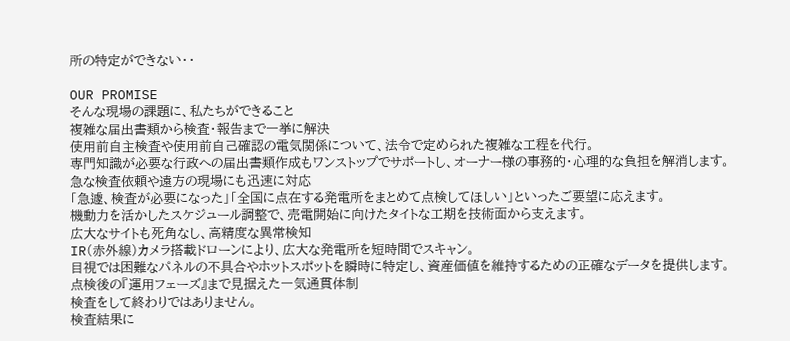所の特定ができない・・

OUR PROMISE
そんな現場の課題に、私たちができること
複雑な届出書類から検査・報告まで一挙に解決
使用前自主検査や使用前自己確認の電気関係について、法令で定められた複雑な工程を代行。
専門知識が必要な行政への届出書類作成もワンストップでサポートし、オーナー様の事務的・心理的な負担を解消します。
急な検査依頼や遠方の現場にも迅速に対応
「急遽、検査が必要になった」「全国に点在する発電所をまとめて点検してほしい」といったご要望に応えます。
機動力を活かしたスケジュール調整で、売電開始に向けたタイトな工期を技術面から支えます。
広大なサイトも死角なし、高精度な異常検知
IR(赤外線)カメラ搭載ドローンにより、広大な発電所を短時間でスキャン。
目視では困難なパネルの不具合やホットスポットを瞬時に特定し、資産価値を維持するための正確なデータを提供します。
点検後の『運用フェーズ』まで見据えた一気通貫体制
検査をして終わりではありません。
検査結果に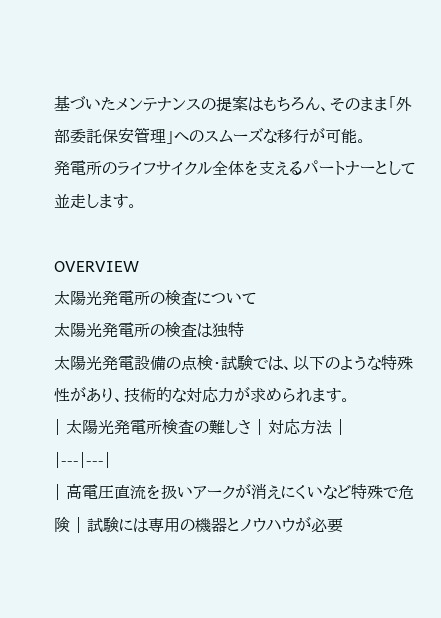基づいたメンテナンスの提案はもちろん、そのまま「外部委託保安管理」へのスムーズな移行が可能。
発電所のライフサイクル全体を支えるパートナーとして並走します。

OVERVIEW
太陽光発電所の検査について
太陽光発電所の検査は独特
太陽光発電設備の点検・試験では、以下のような特殊性があり、技術的な対応力が求められます。
| 太陽光発電所検査の難しさ | 対応方法 |
|---|---|
| 高電圧直流を扱いアークが消えにくいなど特殊で危険 | 試験には専用の機器とノウハウが必要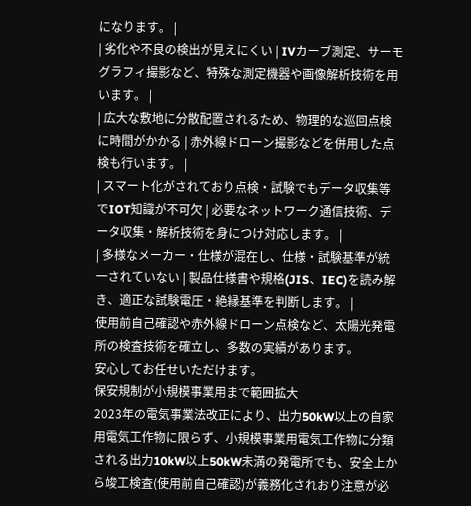になります。 |
| 劣化や不良の検出が見えにくい | IVカーブ測定、サーモグラフィ撮影など、特殊な測定機器や画像解析技術を用います。 |
| 広大な敷地に分散配置されるため、物理的な巡回点検に時間がかかる | 赤外線ドローン撮影などを併用した点検も行います。 |
| スマート化がされており点検・試験でもデータ収集等でIOT知識が不可欠 | 必要なネットワーク通信技術、データ収集・解析技術を身につけ対応します。 |
| 多様なメーカー・仕様が混在し、仕様・試験基準が統一されていない | 製品仕様書や規格(JIS、IEC)を読み解き、適正な試験電圧・絶縁基準を判断します。 |
使用前自己確認や赤外線ドローン点検など、太陽光発電所の検査技術を確立し、多数の実績があります。
安心してお任せいただけます。
保安規制が小規模事業用まで範囲拡大
2023年の電気事業法改正により、出力50kW以上の自家用電気工作物に限らず、小規模事業用電気工作物に分類される出力10kW以上50kW未満の発電所でも、安全上から竣工検査(使用前自己確認)が義務化されおり注意が必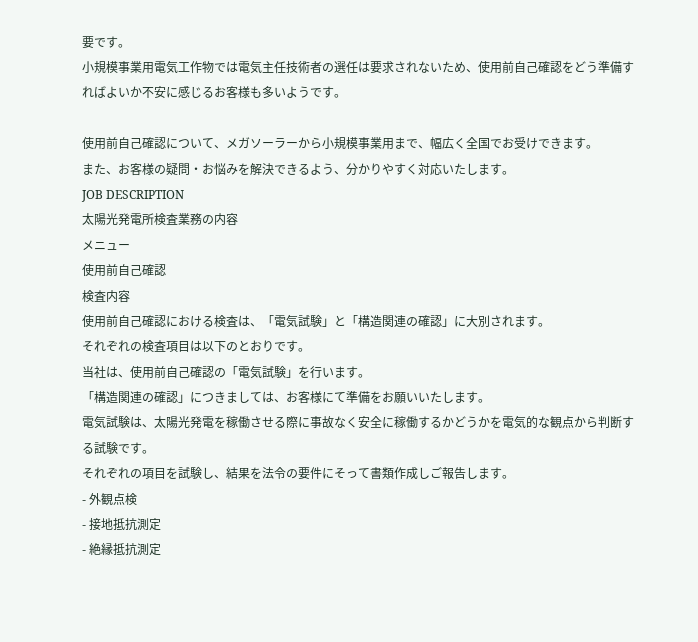要です。
小規模事業用電気工作物では電気主任技術者の選任は要求されないため、使用前自己確認をどう準備すればよいか不安に感じるお客様も多いようです。

使用前自己確認について、メガソーラーから小規模事業用まで、幅広く全国でお受けできます。
また、お客様の疑問・お悩みを解決できるよう、分かりやすく対応いたします。
JOB DESCRIPTION
太陽光発電所検査業務の内容
メニュー
使用前自己確認
検査内容
使用前自己確認における検査は、「電気試験」と「構造関連の確認」に大別されます。
それぞれの検査項目は以下のとおりです。
当社は、使用前自己確認の「電気試験」を行います。
「構造関連の確認」につきましては、お客様にて準備をお願いいたします。
電気試験は、太陽光発電を稼働させる際に事故なく安全に稼働するかどうかを電気的な観点から判断する試験です。
それぞれの項目を試験し、結果を法令の要件にそって書類作成しご報告します。
- 外観点検
- 接地抵抗測定
- 絶縁抵抗測定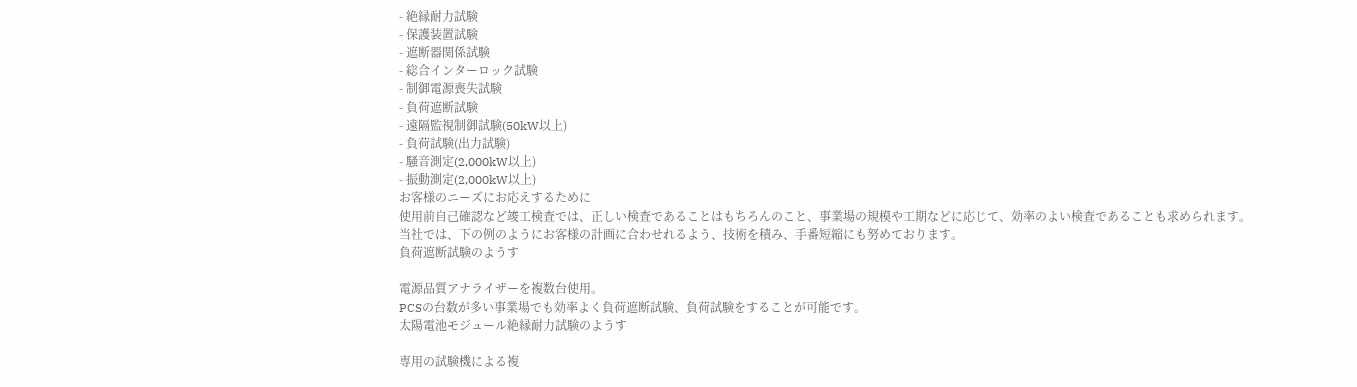- 絶縁耐力試験
- 保護装置試験
- 遮断器関係試験
- 総合インターロック試験
- 制御電源喪失試験
- 負荷遮断試験
- 遠隔監視制御試験(50kW以上)
- 負荷試験(出力試験)
- 騒音測定(2,000kW以上)
- 振動測定(2,000kW以上)
お客様のニーズにお応えするために
使用前自己確認など竣工検査では、正しい検査であることはもちろんのこと、事業場の規模や工期などに応じて、効率のよい検査であることも求められます。
当社では、下の例のようにお客様の計画に合わせれるよう、技術を積み、手番短縮にも努めております。
負荷遮断試験のようす

電源品質アナライザーを複数台使用。
PCSの台数が多い事業場でも効率よく負荷遮断試験、負荷試験をすることが可能です。
太陽電池モジュール絶縁耐力試験のようす

専用の試験機による複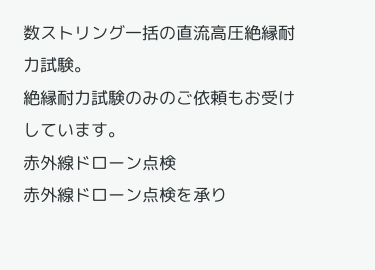数ストリング一括の直流高圧絶縁耐力試験。
絶縁耐力試験のみのご依頼もお受けしています。
赤外線ドローン点検
赤外線ドローン点検を承り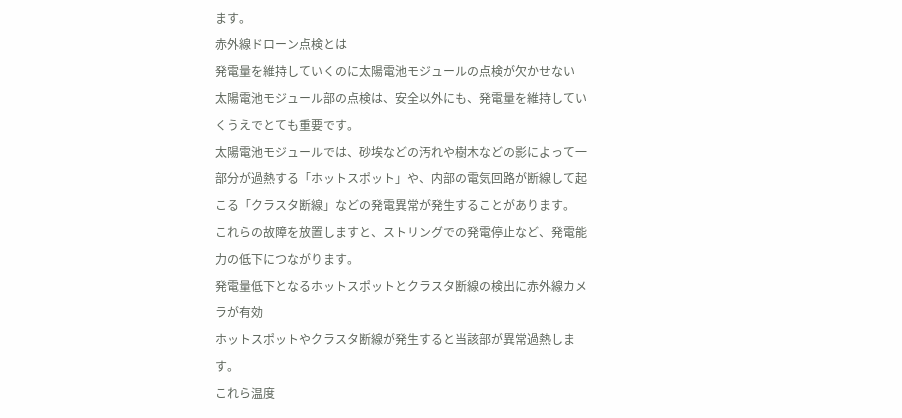ます。
赤外線ドローン点検とは
発電量を維持していくのに太陽電池モジュールの点検が欠かせない
太陽電池モジュール部の点検は、安全以外にも、発電量を維持していくうえでとても重要です。
太陽電池モジュールでは、砂埃などの汚れや樹木などの影によって一部分が過熱する「ホットスポット」や、内部の電気回路が断線して起こる「クラスタ断線」などの発電異常が発生することがあります。
これらの故障を放置しますと、ストリングでの発電停止など、発電能力の低下につながります。
発電量低下となるホットスポットとクラスタ断線の検出に赤外線カメラが有効
ホットスポットやクラスタ断線が発生すると当該部が異常過熱します。
これら温度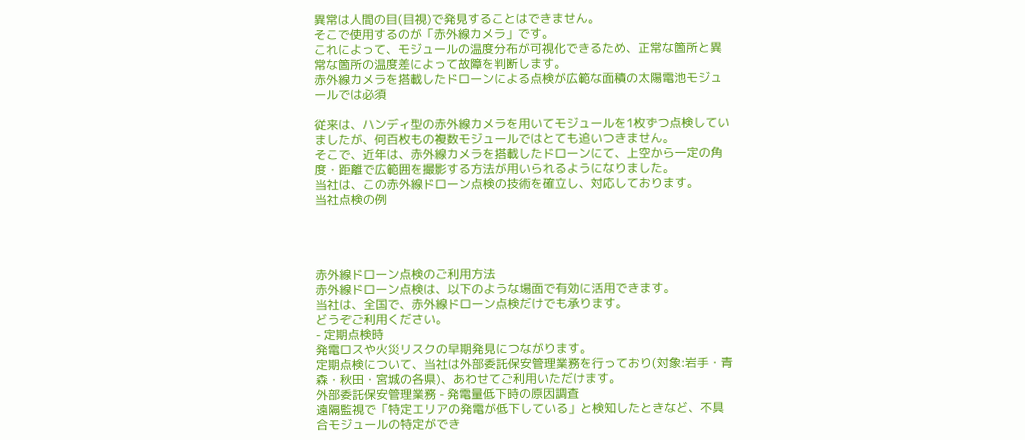異常は人間の目(目視)で発見することはできません。
そこで使用するのが「赤外線カメラ」です。
これによって、モジュールの温度分布が可視化できるため、正常な箇所と異常な箇所の温度差によって故障を判断します。
赤外線カメラを搭載したドローンによる点検が広範な面積の太陽電池モジュールでは必須

従来は、ハンディ型の赤外線カメラを用いてモジュールを1枚ずつ点検していましたが、何百枚もの複数モジュールではとても追いつきません。
そこで、近年は、赤外線カメラを搭載したドローンにて、上空から一定の角度・距離で広範囲を撮影する方法が用いられるようになりました。
当社は、この赤外線ドローン点検の技術を確立し、対応しております。
当社点検の例




赤外線ドローン点検のご利用方法
赤外線ドローン点検は、以下のような場面で有効に活用できます。
当社は、全国で、赤外線ドローン点検だけでも承ります。
どうぞご利用ください。
- 定期点検時
発電ロスや火災リスクの早期発見につながります。
定期点検について、当社は外部委託保安管理業務を行っており(対象:岩手・青森・秋田・宮城の各県)、あわせてご利用いただけます。
外部委託保安管理業務 - 発電量低下時の原因調査
遠隔監視で「特定エリアの発電が低下している」と検知したときなど、不具合モジュールの特定ができ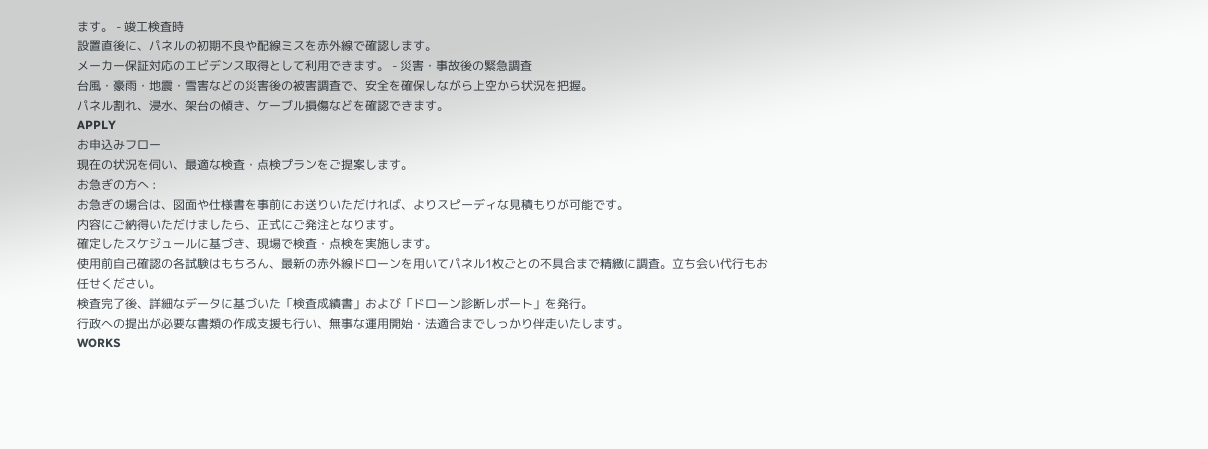ます。 - 竣工検査時
設置直後に、パネルの初期不良や配線ミスを赤外線で確認します。
メーカー保証対応のエビデンス取得として利用できます。 - 災害・事故後の緊急調査
台風・豪雨・地震・雪害などの災害後の被害調査で、安全を確保しながら上空から状況を把握。
パネル割れ、浸水、架台の傾き、ケーブル損傷などを確認できます。
APPLY
お申込みフロー
現在の状況を伺い、最適な検査・点検プランをご提案します。
お急ぎの方へ :
お急ぎの場合は、図面や仕様書を事前にお送りいただければ、よりスピーディな見積もりが可能です。
内容にご納得いただけましたら、正式にご発注となります。
確定したスケジュールに基づき、現場で検査・点検を実施します。
使用前自己確認の各試験はもちろん、最新の赤外線ドローンを用いてパネル1枚ごとの不具合まで精緻に調査。立ち会い代行もお任せください。
検査完了後、詳細なデータに基づいた「検査成績書」および「ドローン診断レポート」を発行。
行政への提出が必要な書類の作成支援も行い、無事な運用開始・法適合までしっかり伴走いたします。
WORKS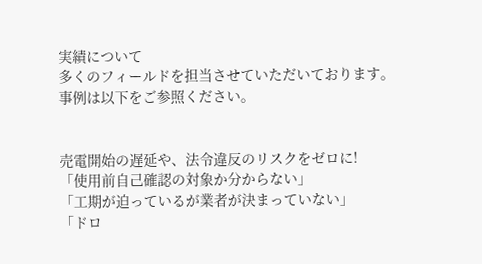実績について
多くのフィールドを担当させていただいております。
事例は以下をご参照ください。


売電開始の遅延や、法令違反のリスクをゼロに!
「使用前自己確認の対象か分からない」
「工期が迫っているが業者が決まっていない」
「ドロ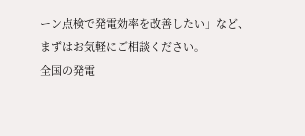ーン点検で発電効率を改善したい」など、
まずはお気軽にご相談ください。
全国の発電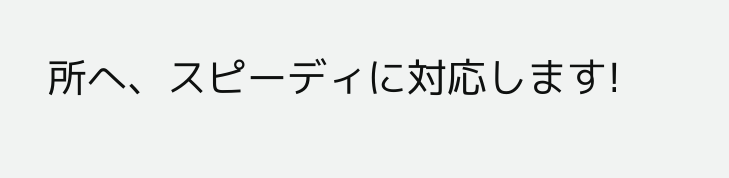所へ、スピーディに対応します!